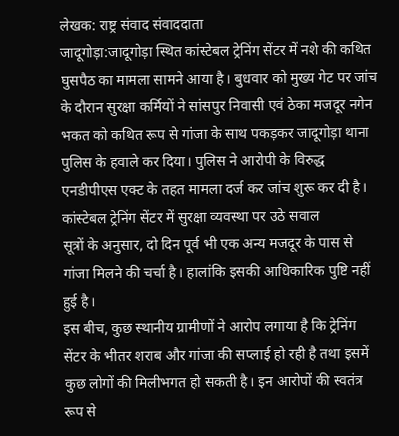लेखक: राष्ट्र संवाद संवाददाता
जादूगोड़ा:जादूगोड़ा स्थित कांस्टेबल ट्रेनिंग सेंटर में नशे की कथित घुसपैठ का मामला सामने आया है। बुधवार को मुख्य गेट पर जांच के दौरान सुरक्षा कर्मियों ने सांसपुर निवासी एवं ठेका मजदूर नगेन भकत को कथित रूप से गांजा के साथ पकड़कर जादूगोड़ा थाना पुलिस के हवाले कर दिया। पुलिस ने आरोपी के विरुद्ध एनडीपीएस एक्ट के तहत मामला दर्ज कर जांच शुरू कर दी है।
कांस्टेबल ट्रेनिंग सेंटर में सुरक्षा व्यवस्था पर उठे सवाल
सूत्रों के अनुसार, दो दिन पूर्व भी एक अन्य मजदूर के पास से गांजा मिलने की चर्चा है। हालांकि इसकी आधिकारिक पुष्टि नहीं हुई है।
इस बीच, कुछ स्थानीय ग्रामीणों ने आरोप लगाया है कि ट्रेनिंग सेंटर के भीतर शराब और गांजा की सप्लाई हो रही है तथा इसमें कुछ लोगों की मिलीभगत हो सकती है। इन आरोपों की स्वतंत्र रूप से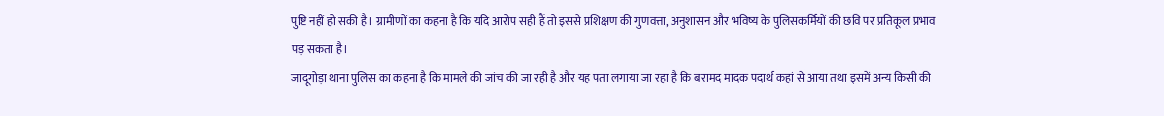पुष्टि नहीं हो सकी है। ग्रामीणों का कहना है कि यदि आरोप सही हैं तो इससे प्रशिक्षण की गुणवत्ता, अनुशासन और भविष्य के पुलिसकर्मियों की छवि पर प्रतिकूल प्रभाव पड़ सकता है।
जादूगोड़ा थाना पुलिस का कहना है कि मामले की जांच की जा रही है और यह पता लगाया जा रहा है कि बरामद मादक पदार्थ कहां से आया तथा इसमें अन्य किसी की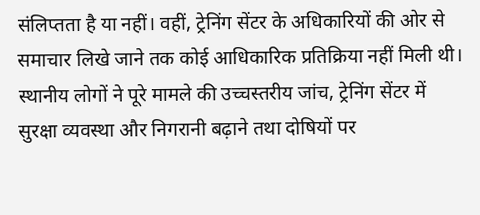संलिप्तता है या नहीं। वहीं, ट्रेनिंग सेंटर के अधिकारियों की ओर से समाचार लिखे जाने तक कोई आधिकारिक प्रतिक्रिया नहीं मिली थी।
स्थानीय लोगों ने पूरे मामले की उच्चस्तरीय जांच, ट्रेनिंग सेंटर में सुरक्षा व्यवस्था और निगरानी बढ़ाने तथा दोषियों पर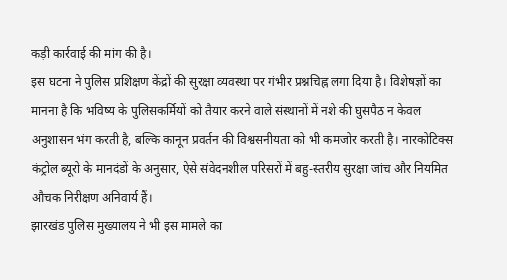कड़ी कार्रवाई की मांग की है।
इस घटना ने पुलिस प्रशिक्षण केंद्रों की सुरक्षा व्यवस्था पर गंभीर प्रश्नचिह्न लगा दिया है। विशेषज्ञों का मानना है कि भविष्य के पुलिसकर्मियों को तैयार करने वाले संस्थानों में नशे की घुसपैठ न केवल अनुशासन भंग करती है, बल्कि कानून प्रवर्तन की विश्वसनीयता को भी कमजोर करती है। नारकोटिक्स कंट्रोल ब्यूरो के मानदंडों के अनुसार, ऐसे संवेदनशील परिसरों में बहु-स्तरीय सुरक्षा जांच और नियमित औचक निरीक्षण अनिवार्य हैं।
झारखंड पुलिस मुख्यालय ने भी इस मामले का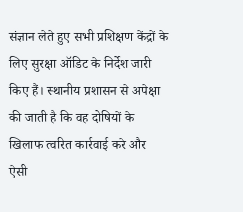संज्ञान लेते हुए सभी प्रशिक्षण केंद्रों के लिए सुरक्षा ऑडिट के निर्देश जारी किए हैं। स्थानीय प्रशासन से अपेक्षा की जाती है कि वह दोषियों के खिलाफ त्वरित कार्रवाई करे और ऐसी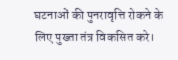घटनाओं की पुनरावृत्ति रोकने के लिए पुख्ता तंत्र विकसित करे।